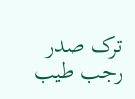ترک صدر رجب طیب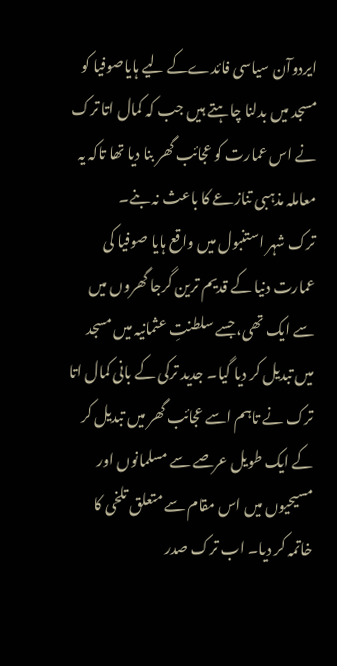ایردوآن سیاسی فائدےکے لیے ہایاصوفیا کو مسجد میں بدلنا چاہتے ہیں جب کہ کمال اتا ترک نے اس عمارت کو عجائب گھر بنا دیا تھا تاکہ یہ معاملہ مذہبی تنازعے کا باعث نہ بنے۔
ترک شہر استنبول میں واقع ہایا صوفیا کی عمارت دنیا کے قدیم ترین گرجا گھروں میں سے ایک تھی، جسے سلطنتِ عثمانیہ میں مسجد میں تبدیل کر دیا گیا۔ جدید ترکی کے بانی کمال اتا ترک نے تاہم اسے عجائب گھر میں تبدیل کر کے ایک طویل عرصے سے مسلمانوں اور مسیحیوں میں اس مقام سے متعلق تلخی کا خاتمہ کر دیا۔ اب ترک صدر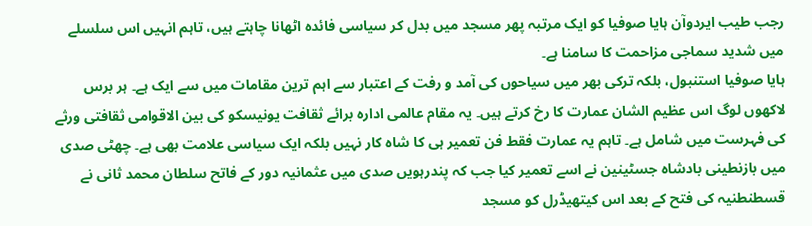رجب طیب ایردوآن ہایا صوفیا کو ایک مرتبہ پھر مسجد میں بدل کر سیاسی فائدہ اٹھانا چاہتے ہیں، تاہم انہیں اس سلسلے میں شدید سماجی مزاحمت کا سامنا ہے۔
ہایا صوفیا استنبول، بلکہ ترکی بھر میں سیاحوں کی آمد و رفت کے اعتبار سے اہم ترین مقامات میں سے ایک ہے۔ ہر برس لاکھوں لوگ اس عظیم الشان عمارت کا رخ کرتے ہیں۔ یہ مقام عالمی ادارہ برائے ثقافت یونیسکو کی بین الاقوامی ثقافتی ورثے کی فہرست میں شامل ہے۔ تاہم یہ عمارت فقط فن تعمیر ہی کا شاہ کار نہیں بلکہ ایک سیاسی علامت بھی ہے۔ چھٹی صدی میں بازنطینی بادشاہ جسٹینین نے اسے تعمیر کیا جب کہ پندرہویں صدی میں عثمانیہ دور کے فاتح سلطان محمد ثانی نے قسطنطنیہ کی فتح کے بعد اس کیتھیڈرل کو مسجد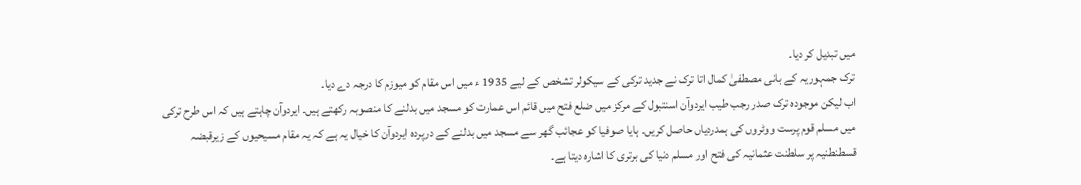میں تبدیل کر دیا۔
ترک جمہوریہ کے بانی مصطفیٰ کمال اتا ترک نے جدید ترکی کے سیکولر تشخص کے لیے 1935 ء میں اس مقام کو میوزم کا درجہ دے دیا۔
اب لیکن موجودہ ترک صدر رجب طیب ایردوآن اسنتبول کے مرکز میں ضلع فتح میں قائم اس عمارت کو مسجد میں بدلنے کا منصوبہ رکھتے ہیں۔ ایردوآن چاہتے ہیں کہ اس طرح ترکی میں مسلم قوم پرست ووٹروں کی ہمدردیاں حاصل کریں۔ ہایا صوفیا کو عجائب گھر سے مسجد میں بدلنے کے درپردہ ایردوآن کا خیال یہ ہے کہ یہ مقام مسیحیوں کے زیرقبضہ قسطنطنیہ پر سلطنت عثمانیہ کی فتح اور مسلم دنیا کی برتری کا اشارہ دیتا ہے۔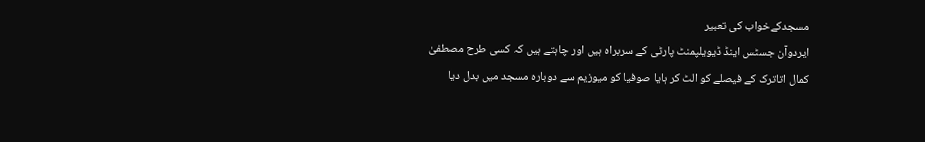مسجدکےخواب کی تعبیر
ایردوآن جسٹس اینڈ ڈیویلپمنٹ پارٹی کے سربراہ ہیں اور چاہتے ہیں کہ کسی طرح مصطفیٰ کمال اتاترک کے فیصلے کو الٹ کر ہایا صوفیا کو میوزیم سے دوبارہ مسجد میں بدل دیا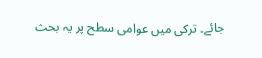جائے۔ ترکی میں عوامی سطح پر یہ بحث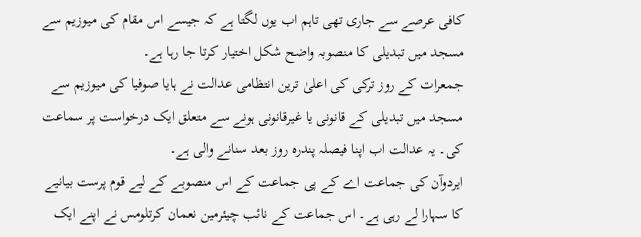کافی عرصے سے جاری تھی تاہم اب یوں لگتا ہے کہ جیسے اس مقام کی میوزیم سے مسجد میں تبدیلی کا منصوبہ واضح شکل اختیار کرتا جا رہا ہے۔
جمعرات کے روز ترکی کی اعلیٰ ترین انتظامی عدالت نے ہایا صوفیا کی میوزیم سے مسجد میں تبدیلی کے قانونی یا غیرقانونی ہونے سے متعلق ایک درخواست پر سماعت کی۔ یہ عدالت اب اپنا فیصلہ پندرہ روز بعد سنانے والی ہے۔
ایردوآن کی جماعت اے کے پی جماعت کے اس منصوبے کے لیے قوم پرست بیانیے کا سہارا لے رہی ہے۔ اس جماعت کے نائب چیئرمین نعمان کرتلومس نے اپنے ایک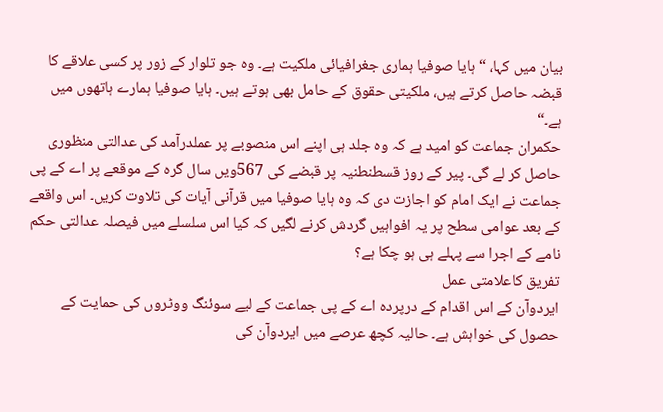بیان میں کہا، “ہایا صوفیا ہماری جغرافیائی ملکیت ہے۔ وہ جو تلوار کے زور پر کسی علاقے کا قبضہ حاصل کرتے ہیں، ملکیتی حقوق کے حامل بھی ہوتے ہیں۔ ہایا صوفیا ہمارے ہاتھوں میں ہے۔“
حکمران جماعت کو امید ہے کہ وہ جلد ہی اپنے اس منصوبے پر عملدرآمد کی عدالتی منظوری حاصل کر لے گی۔ پیر کے روز قسطنطنیہ پر قبضے کی 567ویں سال گرہ کے موقعے پر اے کے پی جماعت نے ایک امام کو اجازت دی کہ وہ ہایا صوفیا میں قرآنی آیات کی تلاوت کریں۔ اس واقعے کے بعد عوامی سطح پر یہ افواہیں گردش کرنے لگیں کہ کیا اس سلسلے میں فیصلہ عدالتی حکم نامے کے اجرا سے پہلے ہی ہو چکا ہے؟
تفریق کاعلامتی عمل
ایردوآن کے اس اقدام کے درپردہ اے کے پی جماعت کے لیے سوئنگ ووٹروں کی حمایت کے حصول کی خواہش ہے۔ حالیہ کچھ عرصے میں ایردوآن کی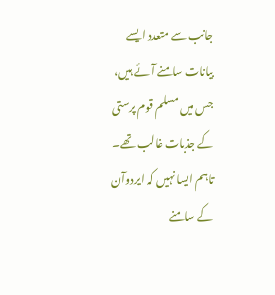جانب سے متعدد ایسے بیانات سامنے آئے ہیں، جس میں مسلم قوم پرستی کے جذبات غالب تھے۔ تاہم ایسا نہیں کہ ایردوآن کے سامنے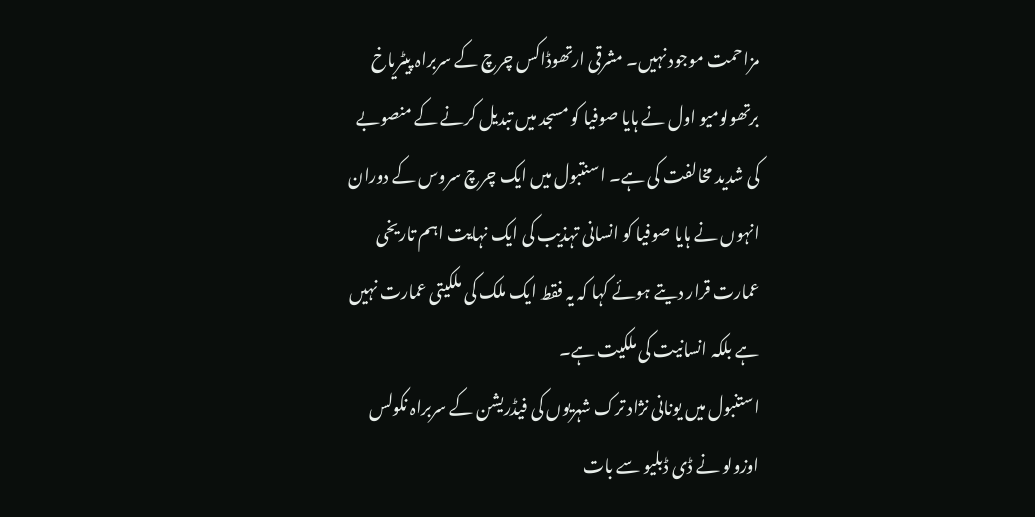مزاحمت موجود نہیں۔ مشرقی ارتھوڈاکس چرچ کے سربراہ پیٹریاخ برتھولومیو اول نے ہایا صوفیا کو مسجد میں تبدیل کرنے کے منصوبے کی شدید مخالفت کی ہے۔ اسنتبول میں ایک چرچ سروس کے دوران انہوں نے ہایا صوفیا کو انسانی تہذیب کی ایک نہایت اہم تاریخی عمارت قرار دیتے ہوئے کہا کہ یہ فقط ایک ملک کی ملکیتی عمارت نہیں ہے بلکہ انسانیت کی ملکیت ہے۔
استنبول میں یونانی نژاد ترک شہریوں کی فیڈریشن کے سربراہ نکولس اوزولو نے ڈی ڈبلیو سے بات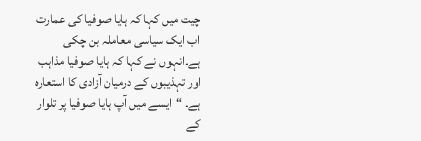چیت میں کہا کہ ہایا صوفیا کی عمارت اب ایک سیاسی معاملہ بن چکی ہے۔انہوں نے کہا کہ ہایا صوفیا مذاہب اور تہذیبوں کے درمیان آزادی کا استعارہ ہے۔ “ایسے میں آپ ہایا صوفیا پر تلوار کے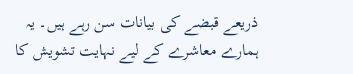ذریعے قبضے کی بیانات سن رہے ہیں۔ یہ ہمارے معاشرے کے لیے نہایت تشویش کا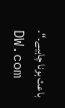باعث ہونا چاہیے۔“۔
DW.com